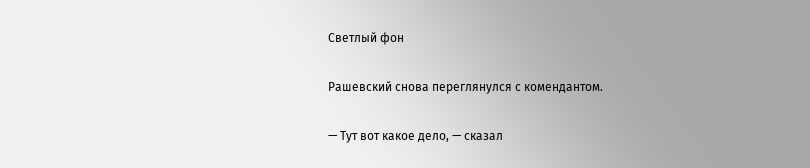Светлый фон

Рашевский снова переглянулся с комендантом.

— Тут вот какое дело, — сказал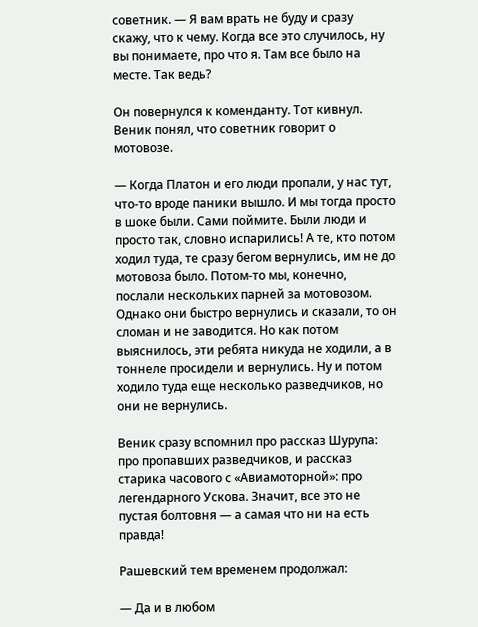советник. — Я вам врать не буду и сразу скажу, что к чему. Когда все это случилось, ну вы понимаете, про что я. Там все было на месте. Так ведь?

Он повернулся к коменданту. Тот кивнул. Веник понял, что советник говорит о мотовозе.

— Когда Платон и его люди пропали, у нас тут, что-то вроде паники вышло. И мы тогда просто в шоке были. Сами поймите. Были люди и просто так, словно испарились! А те, кто потом ходил туда, те сразу бегом вернулись, им не до мотовоза было. Потом-то мы, конечно, послали нескольких парней за мотовозом. Однако они быстро вернулись и сказали, то он сломан и не заводится. Но как потом выяснилось, эти ребята никуда не ходили, а в тоннеле просидели и вернулись. Ну и потом ходило туда еще несколько разведчиков, но они не вернулись.

Веник сразу вспомнил про рассказ Шурупа: про пропавших разведчиков, и рассказ старика часового с «Авиамоторной»: про легендарного Ускова. Значит, все это не пустая болтовня — а самая что ни на есть правда!

Рашевский тем временем продолжал:

— Да и в любом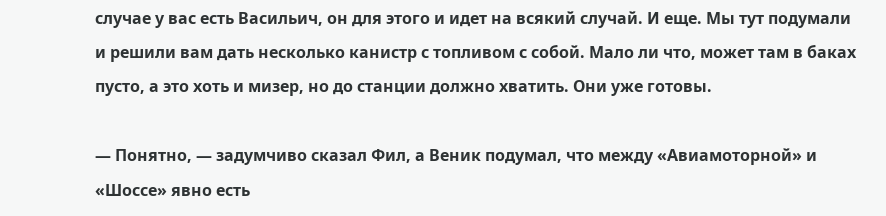случае у вас есть Васильич, он для этого и идет на всякий случай. И еще. Мы тут подумали и решили вам дать несколько канистр с топливом с собой. Мало ли что, может там в баках пусто, а это хоть и мизер, но до станции должно хватить. Они уже готовы.

— Понятно, — задумчиво сказал Фил, а Веник подумал, что между «Авиамоторной» и «Шоссе» явно есть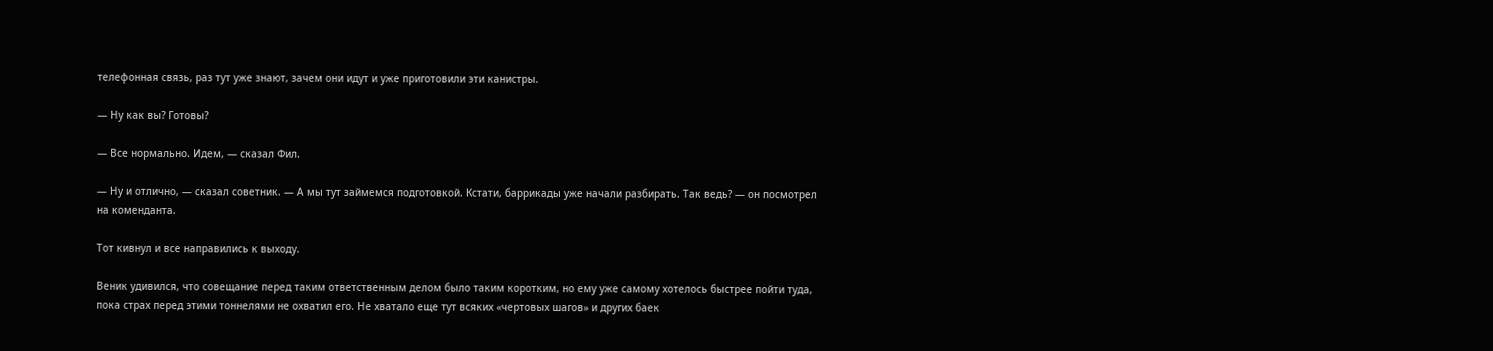телефонная связь, раз тут уже знают, зачем они идут и уже приготовили эти канистры.

— Ну как вы? Готовы?

— Все нормально. Идем, — сказал Фил.

— Ну и отлично, — сказал советник. — А мы тут займемся подготовкой. Кстати, баррикады уже начали разбирать. Так ведь? — он посмотрел на коменданта.

Тот кивнул и все направились к выходу.

Веник удивился, что совещание перед таким ответственным делом было таким коротким, но ему уже самому хотелось быстрее пойти туда, пока страх перед этими тоннелями не охватил его. Не хватало еще тут всяких «чертовых шагов» и других баек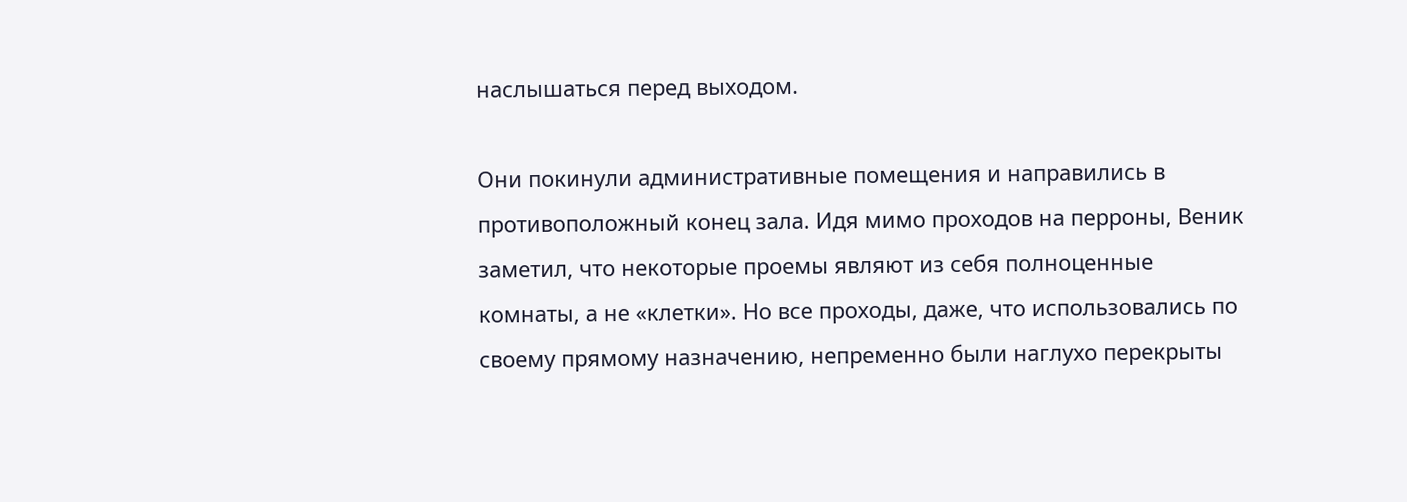наслышаться перед выходом.

Они покинули административные помещения и направились в противоположный конец зала. Идя мимо проходов на перроны, Веник заметил, что некоторые проемы являют из себя полноценные комнаты, а не «клетки». Но все проходы, даже, что использовались по своему прямому назначению, непременно были наглухо перекрыты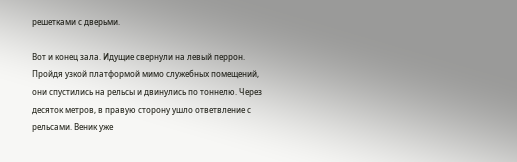решетками с дверьми.

Вот и конец зала. Идущие свернули на левый перрон. Пройдя узкой платформой мимо служебных помещений, они спустились на рельсы и двинулись по тоннелю. Через десяток метров, в правую сторону ушло ответвление с рельсами. Веник уже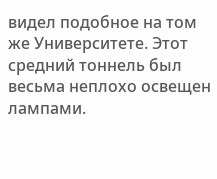видел подобное на том же Университете. Этот средний тоннель был весьма неплохо освещен лампами.